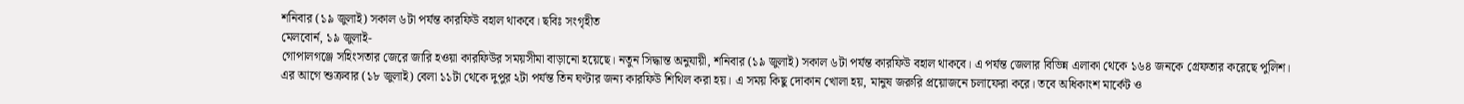শনিবার (১৯ জুলাই) সকাল ৬টা পর্যন্ত কারফিউ বহাল থাকবে। ছবিঃ সংগৃহীত
মেলবোর্ন, ১৯ জুলাই-
গোপালগঞ্জে সহিংসতার জেরে জারি হওয়া কারফিউর সময়সীমা বাড়ানো হয়েছে। নতুন সিদ্ধান্ত অনুযায়ী, শনিবার (১৯ জুলাই) সকাল ৬টা পর্যন্ত কারফিউ বহাল থাকবে। এ পর্যন্ত জেলার বিভিন্ন এলাকা থেকে ১৬৪ জনকে গ্রেফতার করেছে পুলিশ।
এর আগে শুক্রবার (১৮ জুলাই) বেলা ১১টা থেকে দুপুর ২টা পর্যন্ত তিন ঘণ্টার জন্য কারফিউ শিথিল করা হয়। এ সময় কিছু দোকান খোলা হয়, মানুষ জরুরি প্রয়োজনে চলাফেরা করে। তবে অধিকাংশ মার্কেট ও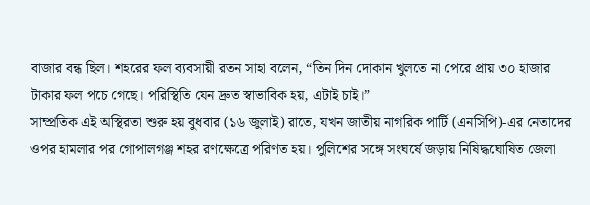বাজার বন্ধ ছিল। শহরের ফল ব্যবসায়ী রতন সাহা বলেন, “তিন দিন দোকান খুলতে না পেরে প্রায় ৩০ হাজার টাকার ফল পচে গেছে। পরিস্থিতি যেন দ্রুত স্বাভাবিক হয়, এটাই চাই।”
সাম্প্রতিক এই অস্থিরতা শুরু হয় বুধবার (১৬ জুলাই) রাতে, যখন জাতীয় নাগরিক পার্টি (এনসিপি)-এর নেতাদের ওপর হামলার পর গোপালগঞ্জ শহর রণক্ষেত্রে পরিণত হয়। পুলিশের সঙ্গে সংঘর্ষে জড়ায় নিষিদ্ধঘোষিত জেলা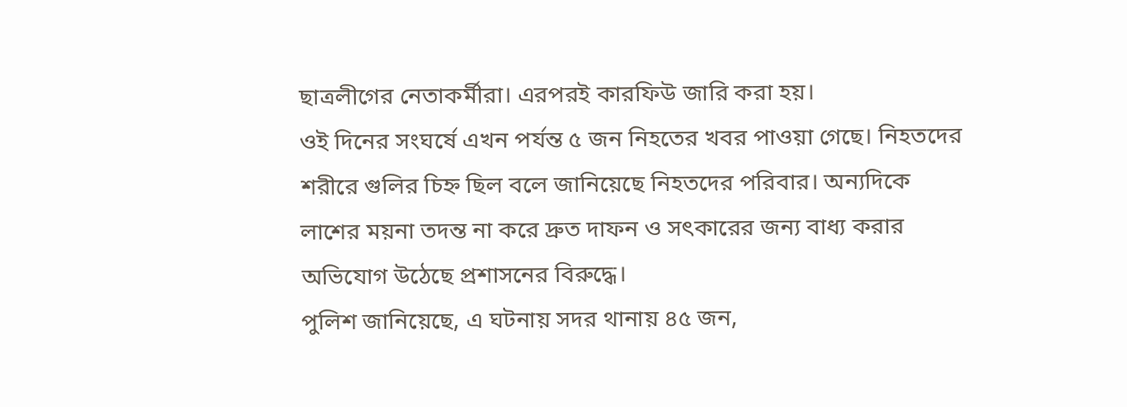ছাত্রলীগের নেতাকর্মীরা। এরপরই কারফিউ জারি করা হয়।
ওই দিনের সংঘর্ষে এখন পর্যন্ত ৫ জন নিহতের খবর পাওয়া গেছে। নিহতদের শরীরে গুলির চিহ্ন ছিল বলে জানিয়েছে নিহতদের পরিবার। অন্যদিকে লাশের ময়না তদন্ত না করে দ্রুত দাফন ও সৎকারের জন্য বাধ্য করার অভিযোগ উঠেছে প্রশাসনের বিরুদ্ধে।
পুলিশ জানিয়েছে, এ ঘটনায় সদর থানায় ৪৫ জন,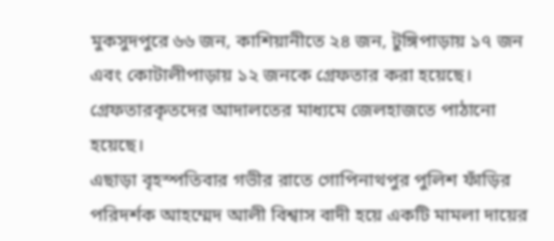মুকসুদপুরে ৬৬ জন, কাশিয়ানীতে ২৪ জন, টুঙ্গিপাড়ায় ১৭ জন এবং কোটালীপাড়ায় ১২ জনকে গ্রেফতার করা হয়েছে। গ্রেফতারকৃতদের আদালতের মাধ্যমে জেলহাজতে পাঠানো হয়েছে।
এছাড়া বৃহস্পতিবার গভীর রাতে গোপিনাথপুর পুলিশ ফাঁড়ির পরিদর্শক আহম্মেদ আলী বিশ্বাস বাদী হয়ে একটি মামলা দায়ের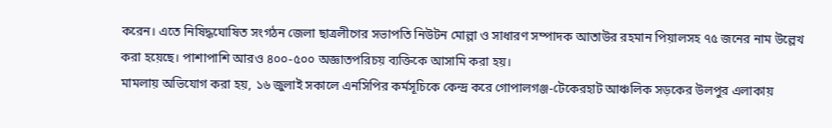করেন। এতে নিষিদ্ধঘোষিত সংগঠন জেলা ছাত্রলীগের সভাপতি নিউটন মোল্লা ও সাধারণ সম্পাদক আতাউর রহমান পিয়ালসহ ৭৫ জনের নাম উল্লেখ করা হয়েছে। পাশাপাশি আরও ৪০০-৫০০ অজ্ঞাতপরিচয় ব্যক্তিকে আসামি করা হয়।
মামলায় অভিযোগ করা হয়, ১৬ জুলাই সকালে এনসিপির কর্মসূচিকে কেন্দ্র করে গোপালগঞ্জ-টেকেরহাট আঞ্চলিক সড়কের উলপুর এলাকায়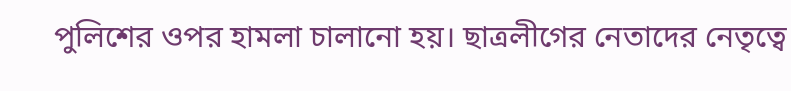পুলিশের ওপর হামলা চালানো হয়। ছাত্রলীগের নেতাদের নেতৃত্বে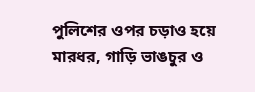পুলিশের ওপর চড়াও হয়ে মারধর, গাড়ি ভাঙচুর ও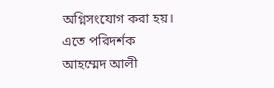অগ্নিসংযোগ করা হয়। এতে পরিদর্শক আহম্মেদ আলী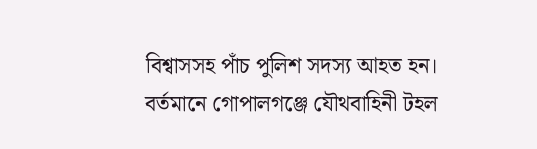বিশ্বাসসহ পাঁচ পুলিশ সদস্য আহত হন।
বর্তমানে গোপালগঞ্জে যৌথবাহিনী টহল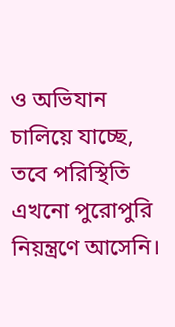ও অভিযান চালিয়ে যাচ্ছে, তবে পরিস্থিতি এখনো পুরোপুরি নিয়ন্ত্রণে আসেনি।